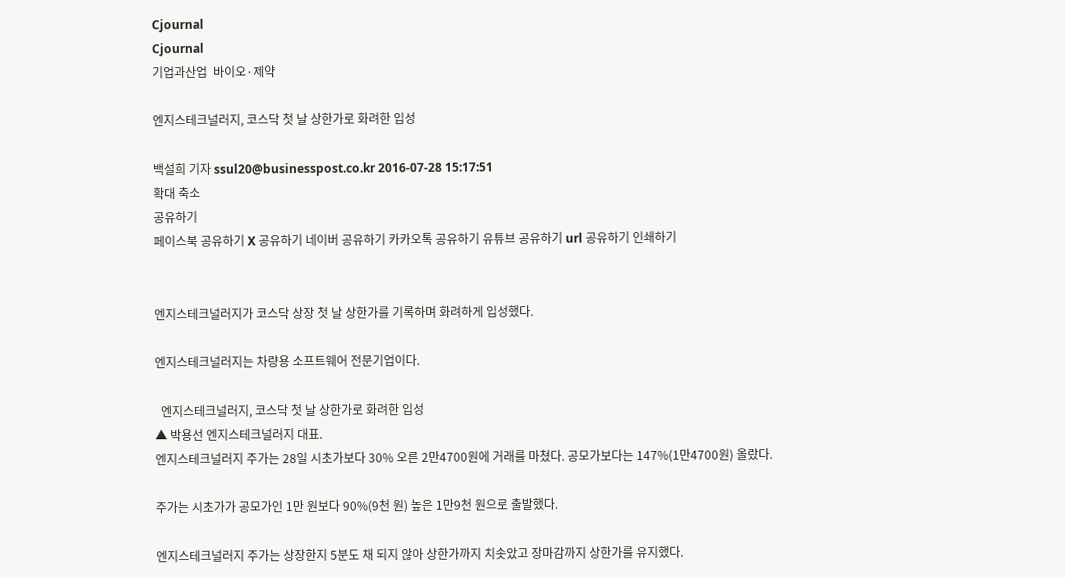Cjournal
Cjournal
기업과산업  바이오·제약

엔지스테크널러지, 코스닥 첫 날 상한가로 화려한 입성

백설희 기자 ssul20@businesspost.co.kr 2016-07-28 15:17:51
확대 축소
공유하기
페이스북 공유하기 X 공유하기 네이버 공유하기 카카오톡 공유하기 유튜브 공유하기 url 공유하기 인쇄하기


엔지스테크널러지가 코스닥 상장 첫 날 상한가를 기록하며 화려하게 입성했다.

엔지스테크널러지는 차량용 소프트웨어 전문기업이다.

  엔지스테크널러지, 코스닥 첫 날 상한가로 화려한 입성
▲ 박용선 엔지스테크널러지 대표.
엔지스테크널러지 주가는 28일 시초가보다 30% 오른 2만4700원에 거래를 마쳤다. 공모가보다는 147%(1만4700원) 올랐다.

주가는 시초가가 공모가인 1만 원보다 90%(9천 원) 높은 1만9천 원으로 출발했다.

엔지스테크널러지 주가는 상장한지 5분도 채 되지 않아 상한가까지 치솟았고 장마감까지 상한가를 유지했다.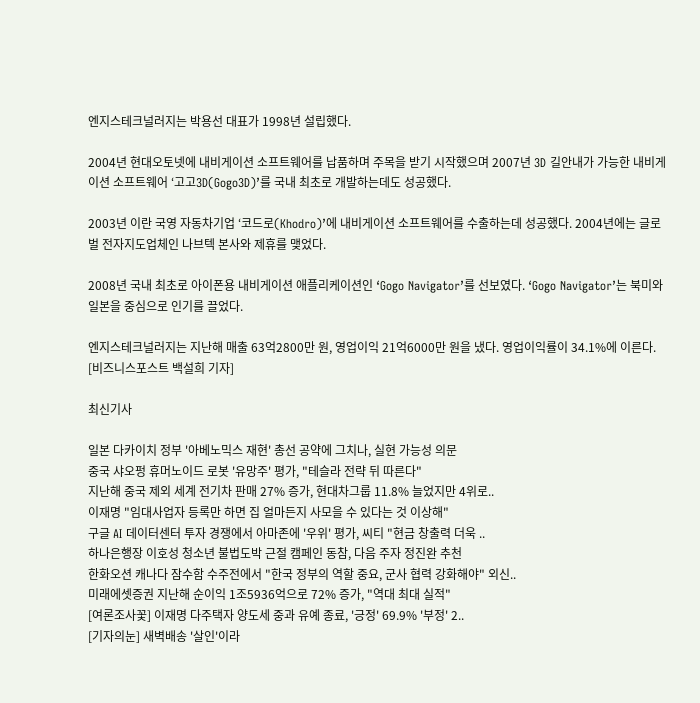엔지스테크널러지는 박용선 대표가 1998년 설립했다.

2004년 현대오토넷에 내비게이션 소프트웨어를 납품하며 주목을 받기 시작했으며 2007년 3D 길안내가 가능한 내비게이션 소프트웨어 ‘고고3D(Gogo3D)’를 국내 최초로 개발하는데도 성공했다.

2003년 이란 국영 자동차기업 ‘코드로(Khodro)’에 내비게이션 소프트웨어를 수출하는데 성공했다. 2004년에는 글로벌 전자지도업체인 나브텍 본사와 제휴를 맺었다.

2008년 국내 최초로 아이폰용 내비게이션 애플리케이션인 ‘Gogo Navigator’를 선보였다. ‘Gogo Navigator’는 북미와 일본을 중심으로 인기를 끌었다.

엔지스테크널러지는 지난해 매출 63억2800만 원, 영업이익 21억6000만 원을 냈다. 영업이익률이 34.1%에 이른다. [비즈니스포스트 백설희 기자]

최신기사

일본 다카이치 정부 '아베노믹스 재현' 총선 공약에 그치나, 실현 가능성 의문
중국 샤오펑 휴머노이드 로봇 '유망주' 평가, "테슬라 전략 뒤 따른다"
지난해 중국 제외 세계 전기차 판매 27% 증가, 현대차그룹 11.8% 늘었지만 4위로..
이재명 "임대사업자 등록만 하면 집 얼마든지 사모을 수 있다는 것 이상해"
구글 AI 데이터센터 투자 경쟁에서 아마존에 '우위' 평가, 씨티 "현금 창출력 더욱 ..
하나은행장 이호성 청소년 불법도박 근절 캠페인 동참, 다음 주자 정진완 추천
한화오션 캐나다 잠수함 수주전에서 "한국 정부의 역할 중요, 군사 협력 강화해야" 외신..
미래에셋증권 지난해 순이익 1조5936억으로 72% 증가, "역대 최대 실적"
[여론조사꽃] 이재명 다주택자 양도세 중과 유예 종료, '긍정' 69.9% '부정' 2..
[기자의눈] 새벽배송 '살인'이라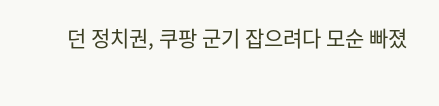던 정치권, 쿠팡 군기 잡으려다 모순 빠졌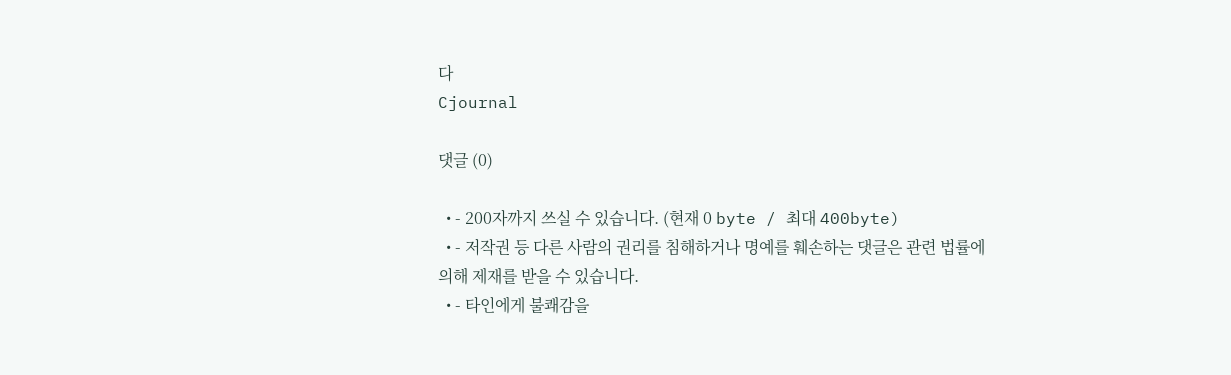다
Cjournal

댓글 (0)

  • - 200자까지 쓰실 수 있습니다. (현재 0 byte / 최대 400byte)
  • - 저작권 등 다른 사람의 권리를 침해하거나 명예를 훼손하는 댓글은 관련 법률에 의해 제재를 받을 수 있습니다.
  • - 타인에게 불쾌감을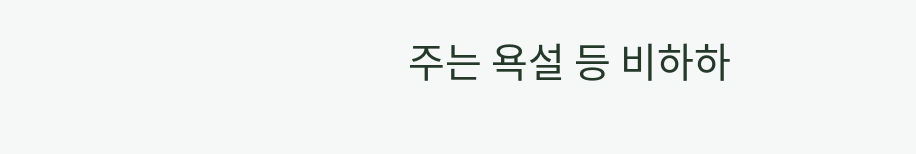주는 욕설 등 비하하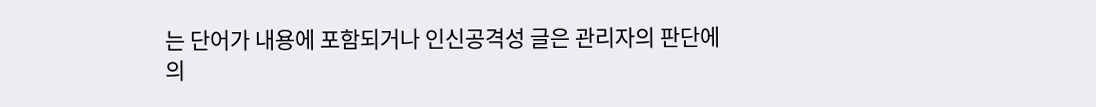는 단어가 내용에 포함되거나 인신공격성 글은 관리자의 판단에 의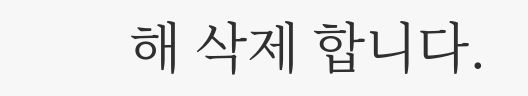해 삭제 합니다.